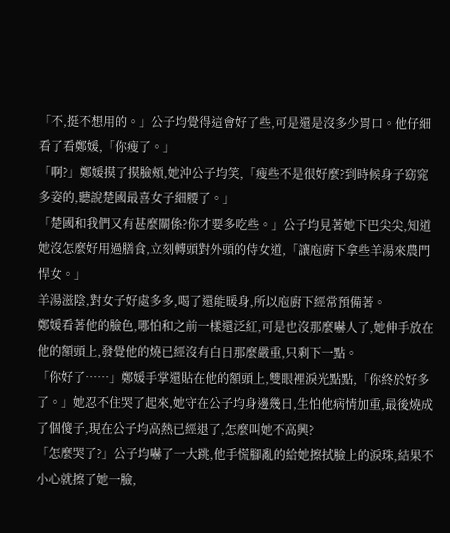「不,挺不想用的。」公子均覺得這會好了些,可是還是沒多少胃口。他仔細看了看鄭媛,「你瘦了。」
「啊?」鄭媛摸了摸臉頰,她沖公子均笑,「瘦些不是很好麼?到時候身子窈窕多姿的,聽說楚國最喜女子細腰了。」
「楚國和我們又有甚麼關係?你才要多吃些。」公子均見著她下巴尖尖,知道她沒怎麼好用過膳食,立刻轉頭對外頭的侍女道,「讓庖廚下拿些羊湯來農門悍女。」
羊湯滋陰,對女子好處多多,喝了還能暖身,所以庖廚下經常預備著。
鄭媛看著他的臉色,哪怕和之前一樣還泛紅,可是也沒那麼嚇人了,她伸手放在他的額頭上,發覺他的燒已經沒有白日那麼嚴重,只剩下一點。
「你好了……」鄭媛手掌還貼在他的額頭上,雙眼裡淚光點點,「你終於好多了。」她忍不住哭了起來,她守在公子均身邊幾日,生怕他病情加重,最後燒成了個傻子,現在公子均高熱已經退了,怎麼叫她不高興?
「怎麼哭了?」公子均嚇了一大跳,他手慌腳亂的給她擦拭臉上的淚珠,結果不小心就擦了她一臉,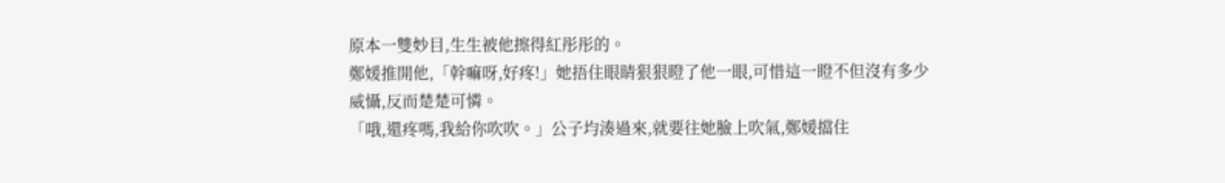原本一雙妙目,生生被他擦得紅彤彤的。
鄭媛推開他,「幹嘛呀,好疼!」她捂住眼睛狠狠瞪了他一眼,可惜這一瞪不但沒有多少威懾,反而楚楚可憐。
「哦,還疼嗎,我給你吹吹。」公子均湊過來,就要往她臉上吹氣,鄭媛擋住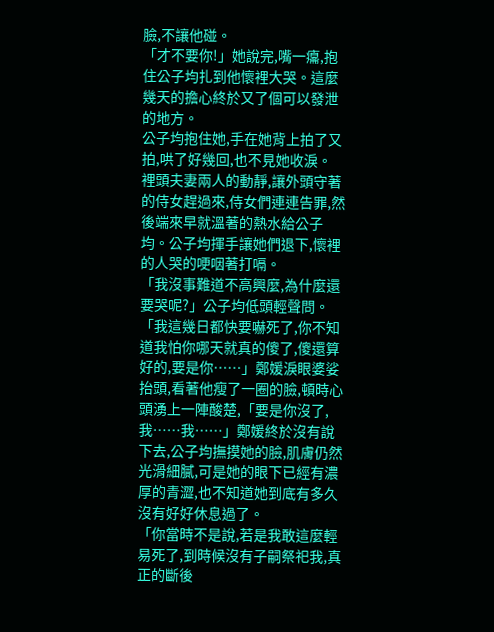臉,不讓他碰。
「才不要你!」她說完,嘴一癟,抱住公子均扎到他懷裡大哭。這麼幾天的擔心終於又了個可以發泄的地方。
公子均抱住她,手在她背上拍了又拍,哄了好幾回,也不見她收淚。
裡頭夫妻兩人的動靜,讓外頭守著的侍女趕過來,侍女們連連告罪,然後端來早就溫著的熱水給公子均。公子均揮手讓她們退下,懷裡的人哭的哽咽著打嗝。
「我沒事難道不高興麼,為什麼還要哭呢?」公子均低頭輕聲問。
「我這幾日都快要嚇死了,你不知道我怕你哪天就真的傻了,傻還算好的,要是你……」鄭媛淚眼婆娑抬頭,看著他瘦了一圈的臉,頓時心頭湧上一陣酸楚,「要是你沒了,我……我……」鄭媛終於沒有說下去,公子均撫摸她的臉,肌膚仍然光滑細膩,可是她的眼下已經有濃厚的青澀,也不知道她到底有多久沒有好好休息過了。
「你當時不是說,若是我敢這麼輕易死了,到時候沒有子嗣祭祀我,真正的斷後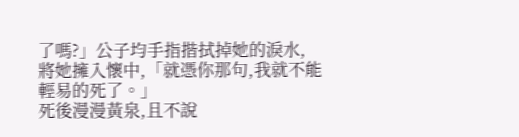了嗎?」公子均手指揩拭掉她的淚水,將她擁入懷中,「就憑你那句,我就不能輕易的死了。」
死後漫漫黃泉,且不說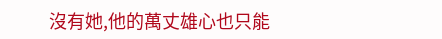沒有她,他的萬丈雄心也只能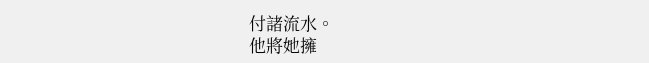付諸流水。
他將她擁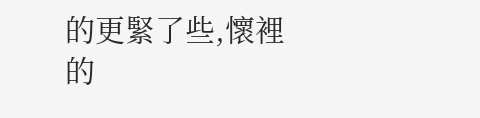的更緊了些,懷裡的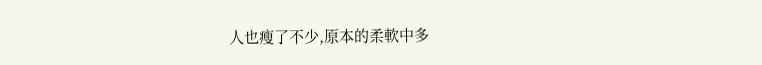人也瘦了不少,原本的柔軟中多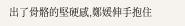出了骨骼的堅硬感,鄭媛伸手抱住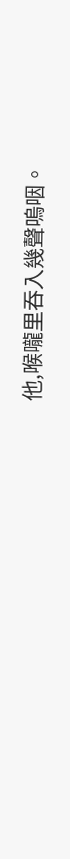他,喉嚨里吞入幾聲嗚咽。